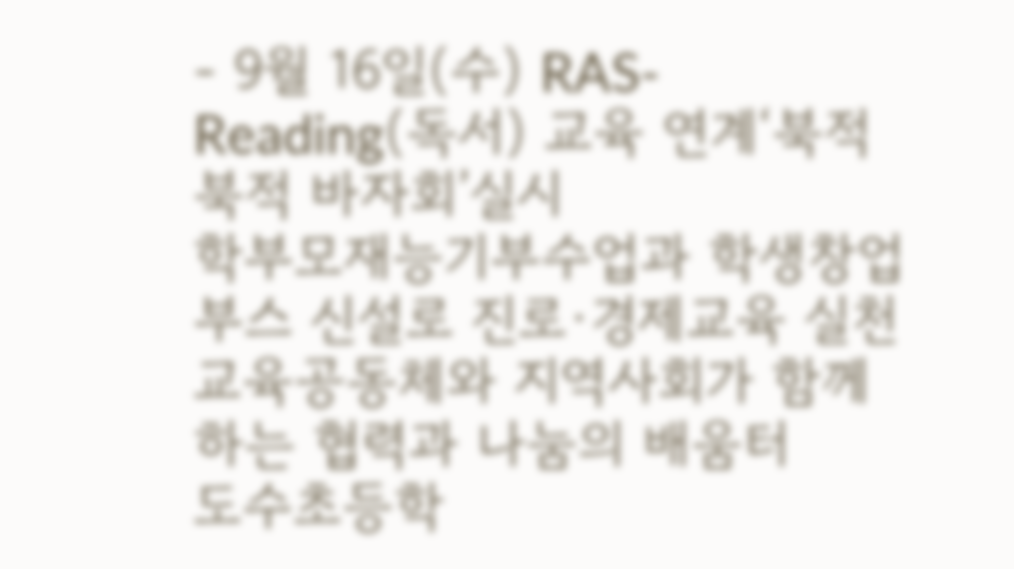- 9월 16일(수) RAS-Reading(독서) 교육 연계‘북적북적 바자회’실시
학부모재능기부수업과 학생창업부스 신설로 진로·경제교육 실천
교육공동체와 지역사회가 함께 하는 협력과 나눔의 배움터
도수초등학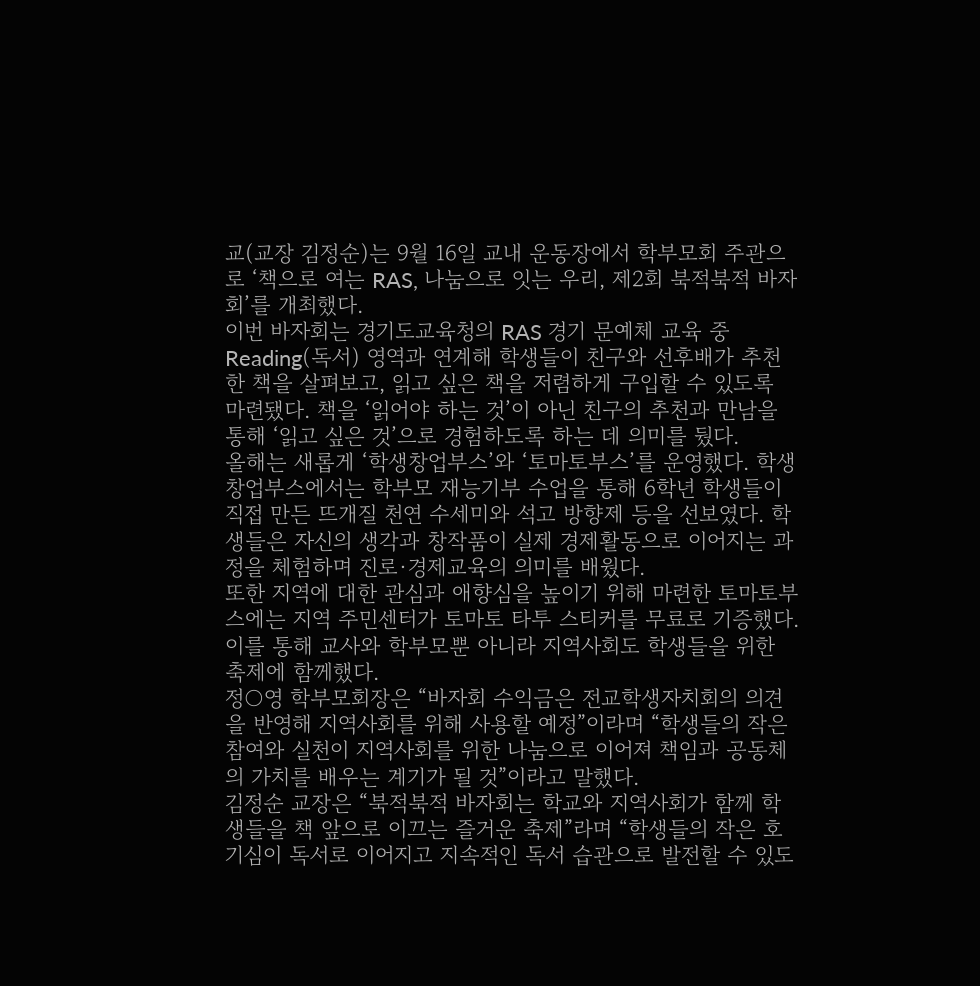교(교장 김정순)는 9월 16일 교내 운동장에서 학부모회 주관으로 ‘책으로 여는 RAS, 나눔으로 잇는 우리, 제2회 북적북적 바자회’를 개최했다.
이번 바자회는 경기도교육청의 RAS 경기 문예체 교육 중 Reading(독서) 영역과 연계해 학생들이 친구와 선후배가 추천한 책을 살펴보고, 읽고 싶은 책을 저렴하게 구입할 수 있도록 마련됐다. 책을 ‘읽어야 하는 것’이 아닌 친구의 추천과 만남을 통해 ‘읽고 싶은 것’으로 경험하도록 하는 데 의미를 뒀다.
올해는 새롭게 ‘학생창업부스’와 ‘토마토부스’를 운영했다. 학생창업부스에서는 학부모 재능기부 수업을 통해 6학년 학생들이 직접 만든 뜨개질 천연 수세미와 석고 방향제 등을 선보였다. 학생들은 자신의 생각과 창작품이 실제 경제활동으로 이어지는 과정을 체험하며 진로·경제교육의 의미를 배웠다.
또한 지역에 대한 관심과 애향심을 높이기 위해 마련한 토마토부스에는 지역 주민센터가 토마토 타투 스티커를 무료로 기증했다. 이를 통해 교사와 학부모뿐 아니라 지역사회도 학생들을 위한 축제에 함께했다.
정○영 학부모회장은 “바자회 수익금은 전교학생자치회의 의견을 반영해 지역사회를 위해 사용할 예정”이라며 “학생들의 작은 참여와 실천이 지역사회를 위한 나눔으로 이어져 책임과 공동체의 가치를 배우는 계기가 될 것”이라고 말했다.
김정순 교장은 “북적북적 바자회는 학교와 지역사회가 함께 학생들을 책 앞으로 이끄는 즐거운 축제”라며 “학생들의 작은 호기심이 독서로 이어지고 지속적인 독서 습관으로 발전할 수 있도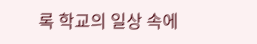록 학교의 일상 속에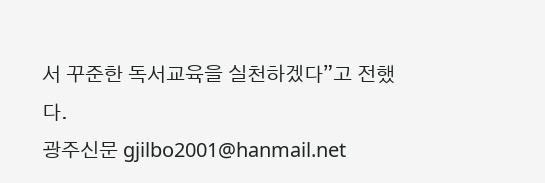서 꾸준한 독서교육을 실천하겠다”고 전했다.
광주신문 gjilbo2001@hanmail.net